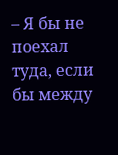– Я бы не поехал туда, если бы между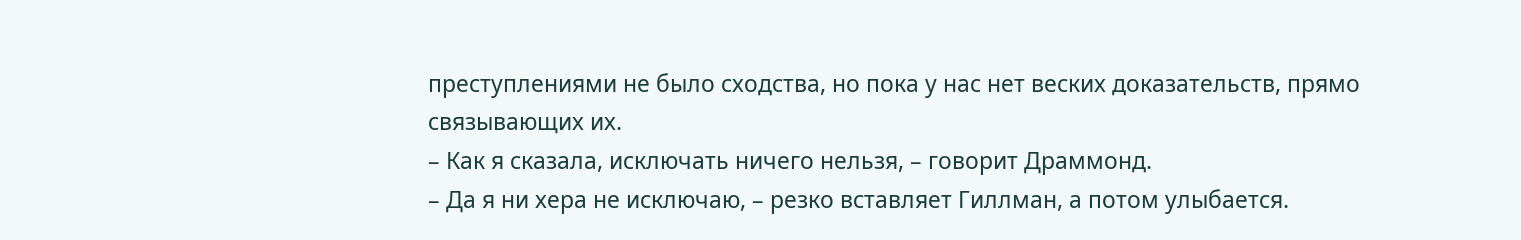преступлениями не было сходства, но пока у нас нет веских доказательств, прямо связывающих их.
– Как я сказала, исключать ничего нельзя, – говорит Драммонд.
– Да я ни хера не исключаю, – резко вставляет Гиллман, а потом улыбается.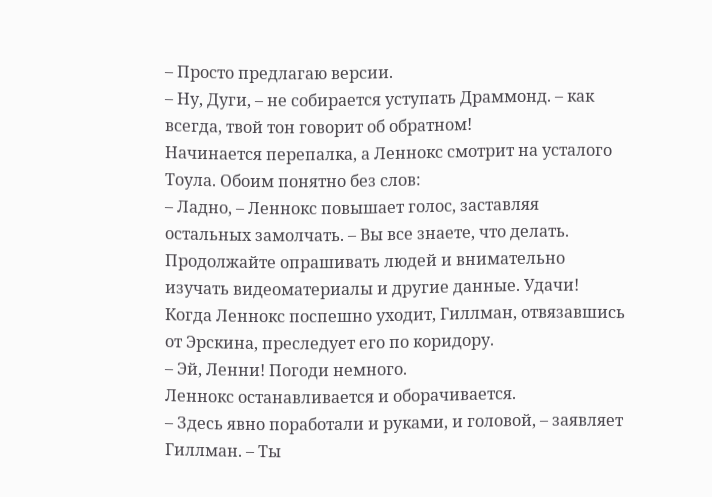– Просто предлагаю версии.
– Ну, Дуги, – не собирается уступать Драммонд. – как всегда, твой тон говорит об обратном!
Начинается перепалка, а Леннокс смотрит на усталого Тоула. Обоим понятно без слов:
– Ладно, – Леннокс повышает голос, заставляя остальных замолчать. – Вы все знаете, что делать. Продолжайте опрашивать людей и внимательно изучать видеоматериалы и другие данные. Удачи!
Когда Леннокс поспешно уходит, Гиллман, отвязавшись от Эрскина, преследует его по коридору.
– Эй, Ленни! Погоди немного.
Леннокс останавливается и оборачивается.
– Здесь явно поработали и руками, и головой, – заявляет Гиллман. – Ты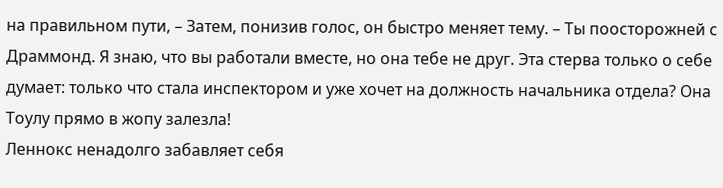на правильном пути, – Затем, понизив голос, он быстро меняет тему. – Ты поосторожней с Драммонд. Я знаю, что вы работали вместе, но она тебе не друг. Эта стерва только о себе думает: только что стала инспектором и уже хочет на должность начальника отдела? Она Тоулу прямо в жопу залезла!
Леннокс ненадолго забавляет себя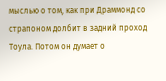мыслью о том, как при Драммонд со страпоном долбит в задний проход Тоула. Потом он думает о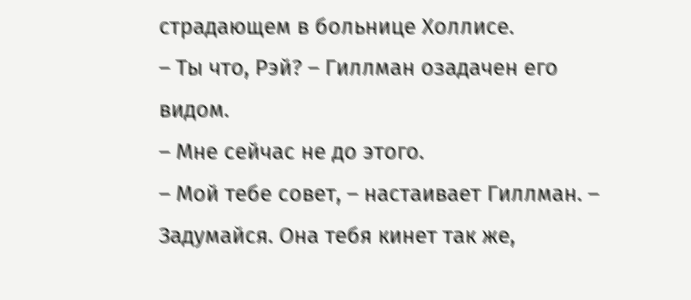страдающем в больнице Холлисе.
– Ты что, Рэй? – Гиллман озадачен его видом.
– Мне сейчас не до этого.
– Мой тебе совет, – настаивает Гиллман. – Задумайся. Она тебя кинет так же,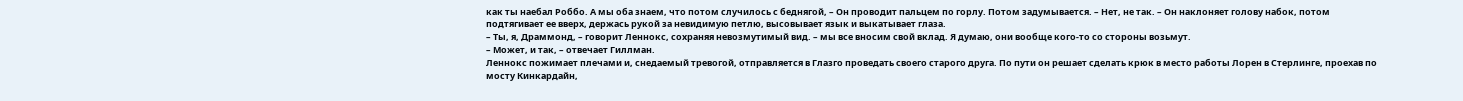как ты наебал Роббо. А мы оба знаем, что потом случилось с беднягой, – Он проводит пальцем по горлу. Потом задумывается. – Нет, не так. – Он наклоняет голову набок, потом подтягивает ее вверх, держась рукой за невидимую петлю, высовывает язык и выкатывает глаза.
– Ты, я, Драммонд, – говорит Леннокс, сохраняя невозмутимый вид. – мы все вносим свой вклад. Я думаю, они вообще кого-то со стороны возьмут.
– Может, и так, – отвечает Гиллман.
Леннокс пожимает плечами и, снедаемый тревогой, отправляется в Глазго проведать своего старого друга. По пути он решает сделать крюк в место работы Лорен в Стерлинге, проехав по мосту Кинкардайн,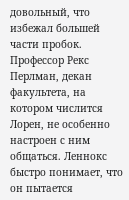довольный, что избежал большей части пробок.
Профессор Рекс Перлман, декан факультета, на котором числится Лорен, не особенно настроен с ним общаться. Леннокс быстро понимает, что он пытается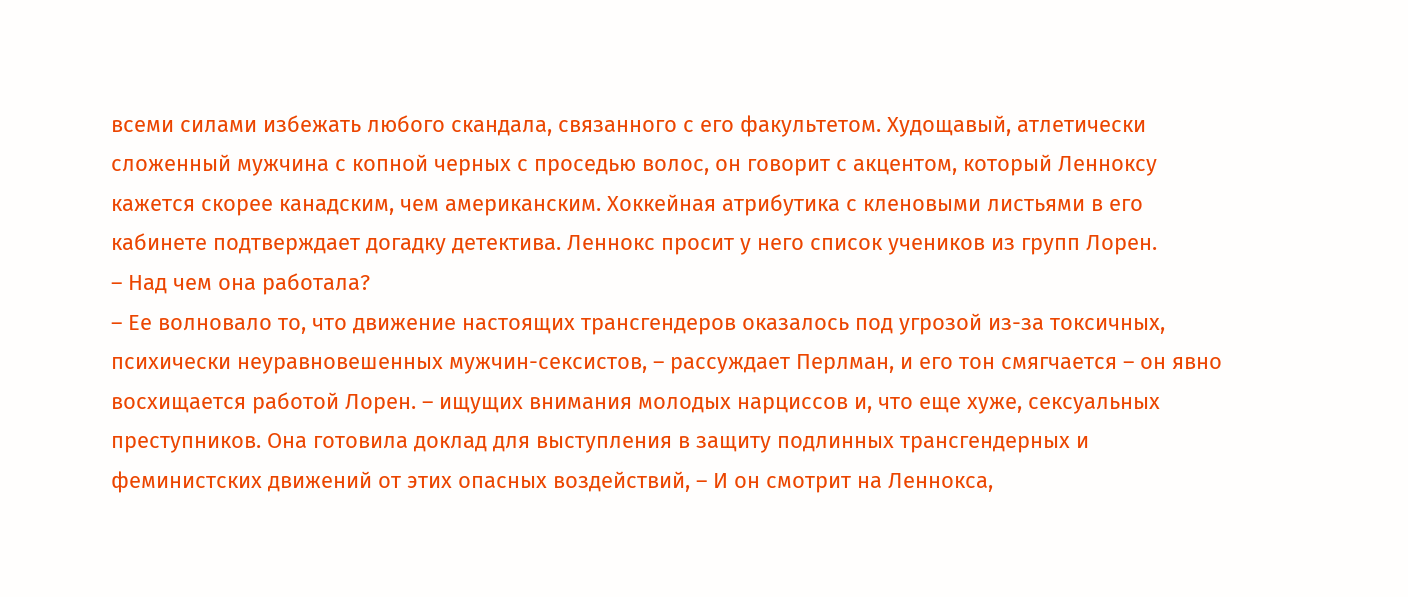всеми силами избежать любого скандала, связанного с его факультетом. Худощавый, атлетически сложенный мужчина с копной черных с проседью волос, он говорит с акцентом, который Ленноксу кажется скорее канадским, чем американским. Хоккейная атрибутика с кленовыми листьями в его кабинете подтверждает догадку детектива. Леннокс просит у него список учеников из групп Лорен.
– Над чем она работала?
– Ее волновало то, что движение настоящих трансгендеров оказалось под угрозой из-за токсичных, психически неуравновешенных мужчин-сексистов, – рассуждает Перлман, и его тон смягчается – он явно восхищается работой Лорен. – ищущих внимания молодых нарциссов и, что еще хуже, сексуальных преступников. Она готовила доклад для выступления в защиту подлинных трансгендерных и феминистских движений от этих опасных воздействий, – И он смотрит на Леннокса,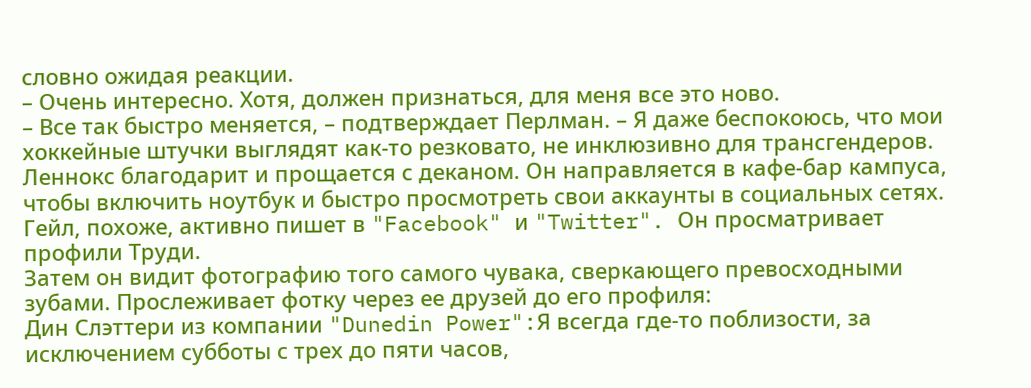словно ожидая реакции.
– Очень интересно. Хотя, должен признаться, для меня все это ново.
– Все так быстро меняется, – подтверждает Перлман. – Я даже беспокоюсь, что мои хоккейные штучки выглядят как-то резковато, не инклюзивно для трансгендеров.
Леннокс благодарит и прощается с деканом. Он направляется в кафе-бар кампуса, чтобы включить ноутбук и быстро просмотреть свои аккаунты в социальных сетях. Гейл, похоже, активно пишет в "Facebook" и "Twitter". Он просматривает профили Труди.
Затем он видит фотографию того самого чувака, сверкающего превосходными зубами. Прослеживает фотку через ее друзей до его профиля:
Дин Слэттери из компании "Dunedin Power":Я всегда где-то поблизости, за исключением субботы с трех до пяти часов,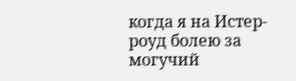когда я на Истер-роуд болею за могучий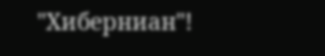"Хиберниан"!